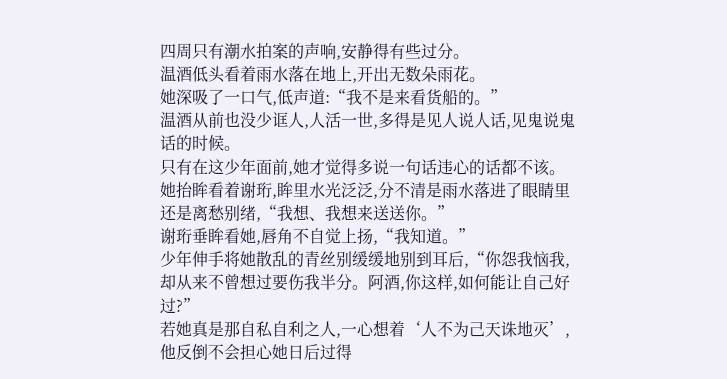四周只有潮水拍案的声响,安静得有些过分。
温酒低头看着雨水落在地上,开出无数朵雨花。
她深吸了一口气,低声道:“我不是来看货船的。”
温酒从前也没少诓人,人活一世,多得是见人说人话,见鬼说鬼话的时候。
只有在这少年面前,她才觉得多说一句话违心的话都不该。
她抬眸看着谢珩,眸里水光泛泛,分不清是雨水落进了眼睛里还是离愁别绪,“我想、我想来送送你。”
谢珩垂眸看她,唇角不自觉上扬,“我知道。”
少年伸手将她散乱的青丝别缓缓地别到耳后,“你怨我恼我,却从来不曾想过要伤我半分。阿酒,你这样,如何能让自己好过?”
若她真是那自私自利之人,一心想着‘人不为己天诛地灭’,他反倒不会担心她日后过得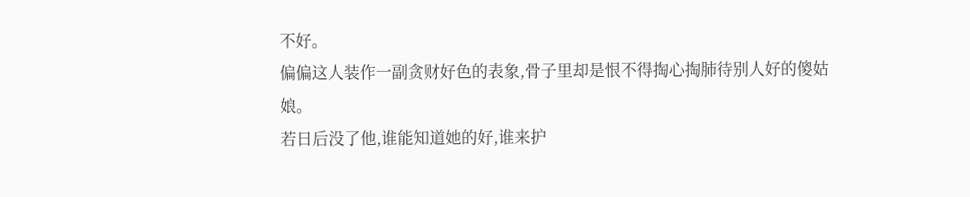不好。
偏偏这人装作一副贪财好色的表象,骨子里却是恨不得掏心掏肺待别人好的傻姑娘。
若日后没了他,谁能知道她的好,谁来护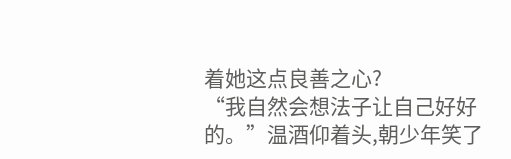着她这点良善之心?
“我自然会想法子让自己好好的。”温酒仰着头,朝少年笑了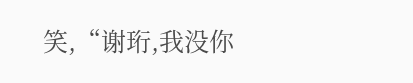笑,“谢珩,我没你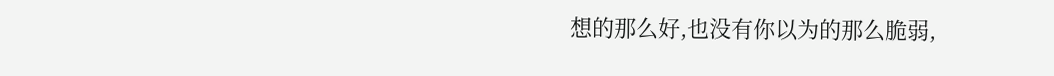想的那么好,也没有你以为的那么脆弱,